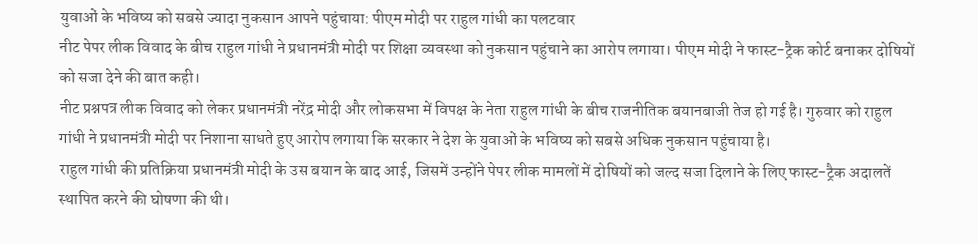युवाओं के भविष्य को सबसे ज्यादा नुकसान आपने पहुंचाया: पीएम मोदी पर राहुल गांधी का पलटवार
नीट पेपर लीक विवाद के बीच राहुल गांधी ने प्रधानमंत्री मोदी पर शिक्षा व्यवस्था को नुकसान पहुंचाने का आरोप लगाया। पीएम मोदी ने फास्ट-ट्रैक कोर्ट बनाकर दोषियों को सजा देने की बात कही।
नीट प्रश्नपत्र लीक विवाद को लेकर प्रधानमंत्री नरेंद्र मोदी और लोकसभा में विपक्ष के नेता राहुल गांधी के बीच राजनीतिक बयानबाजी तेज हो गई है। गुरुवार को राहुल गांधी ने प्रधानमंत्री मोदी पर निशाना साधते हुए आरोप लगाया कि सरकार ने देश के युवाओं के भविष्य को सबसे अधिक नुकसान पहुंचाया है।
राहुल गांधी की प्रतिक्रिया प्रधानमंत्री मोदी के उस बयान के बाद आई, जिसमें उन्होंने पेपर लीक मामलों में दोषियों को जल्द सजा दिलाने के लिए फास्ट-ट्रैक अदालतें स्थापित करने की घोषणा की थी।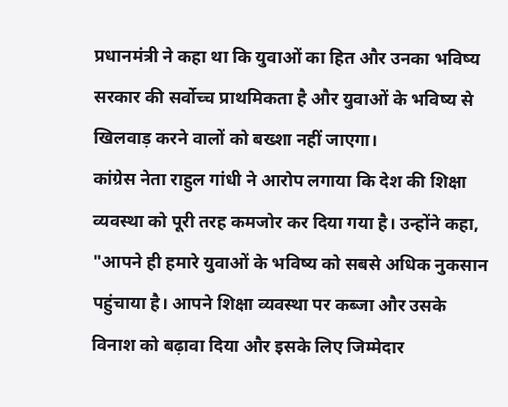प्रधानमंत्री ने कहा था कि युवाओं का हित और उनका भविष्य सरकार की सर्वोच्च प्राथमिकता है और युवाओं के भविष्य से खिलवाड़ करने वालों को बख्शा नहीं जाएगा।
कांग्रेस नेता राहुल गांधी ने आरोप लगाया कि देश की शिक्षा व्यवस्था को पूरी तरह कमजोर कर दिया गया है। उन्होंने कहा, "आपने ही हमारे युवाओं के भविष्य को सबसे अधिक नुकसान पहुंचाया है। आपने शिक्षा व्यवस्था पर कब्जा और उसके विनाश को बढ़ावा दिया और इसके लिए जिम्मेदार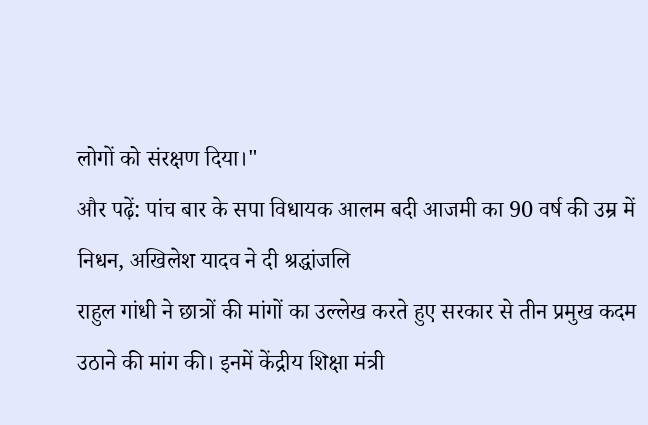लोगों को संरक्षण दिया।"
और पढ़ें: पांच बार के सपा विधायक आलम बदी आजमी का 90 वर्ष की उम्र में निधन, अखिलेश यादव ने दी श्रद्धांजलि
राहुल गांधी ने छात्रों की मांगों का उल्लेख करते हुए सरकार से तीन प्रमुख कदम उठाने की मांग की। इनमें केंद्रीय शिक्षा मंत्री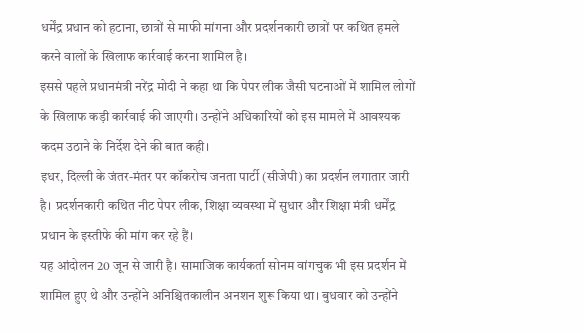धर्मेंद्र प्रधान को हटाना, छात्रों से माफी मांगना और प्रदर्शनकारी छात्रों पर कथित हमले करने वालों के खिलाफ कार्रवाई करना शामिल है।
इससे पहले प्रधानमंत्री नरेंद्र मोदी ने कहा था कि पेपर लीक जैसी घटनाओं में शामिल लोगों के खिलाफ कड़ी कार्रवाई की जाएगी। उन्होंने अधिकारियों को इस मामले में आवश्यक कदम उठाने के निर्देश देने की बात कही।
इधर, दिल्ली के जंतर-मंतर पर कॉकरोच जनता पार्टी (सीजेपी) का प्रदर्शन लगातार जारी है। प्रदर्शनकारी कथित नीट पेपर लीक, शिक्षा व्यवस्था में सुधार और शिक्षा मंत्री धर्मेंद्र प्रधान के इस्तीफे की मांग कर रहे हैं।
यह आंदोलन 20 जून से जारी है। सामाजिक कार्यकर्ता सोनम वांगचुक भी इस प्रदर्शन में शामिल हुए थे और उन्होंने अनिश्चितकालीन अनशन शुरू किया था। बुधवार को उन्होंने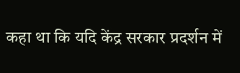कहा था कि यदि केंद्र सरकार प्रदर्शन में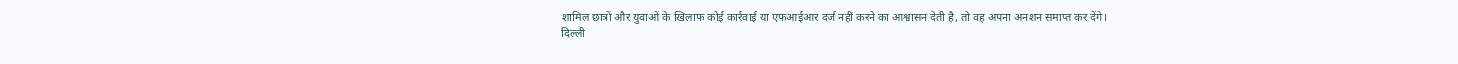शामिल छात्रों और युवाओं के खिलाफ कोई कार्रवाई या एफआईआर दर्ज नहीं करने का आश्वासन देती है, तो वह अपना अनशन समाप्त कर देंगे।
दिल्ली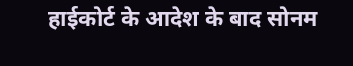हाईकोर्ट के आदेश के बाद सोनम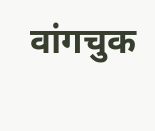वांगचुक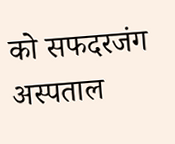को सफदरजंग अस्पताल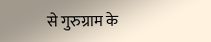से गुरुग्राम के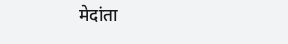मेदांता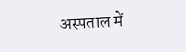अस्पताल में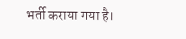भर्ती कराया गया है।